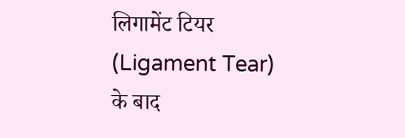लिगामेंट टियर (Ligament Tear) के बाद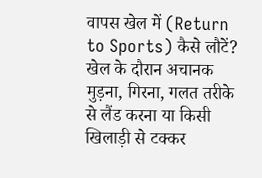वापस खेल में (Return to Sports) कैसे लौटें?
खेल के दौरान अचानक मुड़ना, गिरना, गलत तरीके से लैंड करना या किसी खिलाड़ी से टक्कर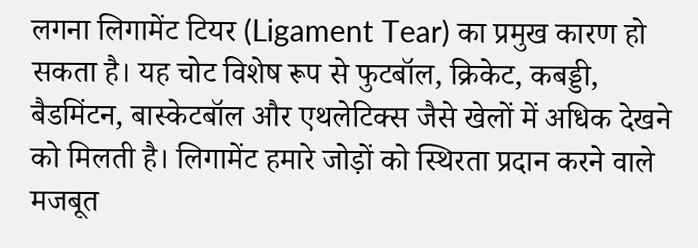लगना लिगामेंट टियर (Ligament Tear) का प्रमुख कारण हो सकता है। यह चोट विशेष रूप से फुटबॉल, क्रिकेट, कबड्डी, बैडमिंटन, बास्केटबॉल और एथलेटिक्स जैसे खेलों में अधिक देखने को मिलती है। लिगामेंट हमारे जोड़ों को स्थिरता प्रदान करने वाले मजबूत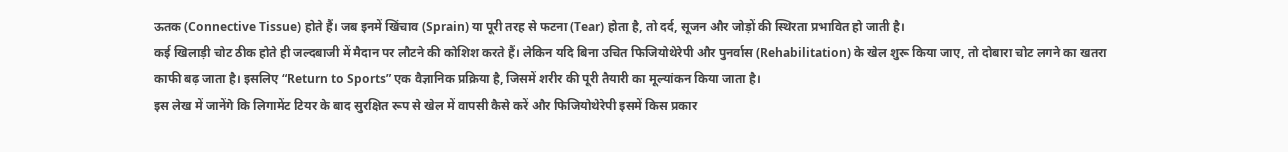ऊतक (Connective Tissue) होते हैं। जब इनमें खिंचाव (Sprain) या पूरी तरह से फटना (Tear) होता है, तो दर्द, सूजन और जोड़ों की स्थिरता प्रभावित हो जाती है।
कई खिलाड़ी चोट ठीक होते ही जल्दबाजी में मैदान पर लौटने की कोशिश करते हैं। लेकिन यदि बिना उचित फिजियोथेरेपी और पुनर्वास (Rehabilitation) के खेल शुरू किया जाए, तो दोबारा चोट लगने का खतरा काफी बढ़ जाता है। इसलिए “Return to Sports” एक वैज्ञानिक प्रक्रिया है, जिसमें शरीर की पूरी तैयारी का मूल्यांकन किया जाता है।
इस लेख में जानेंगे कि लिगामेंट टियर के बाद सुरक्षित रूप से खेल में वापसी कैसे करें और फिजियोथेरेपी इसमें किस प्रकार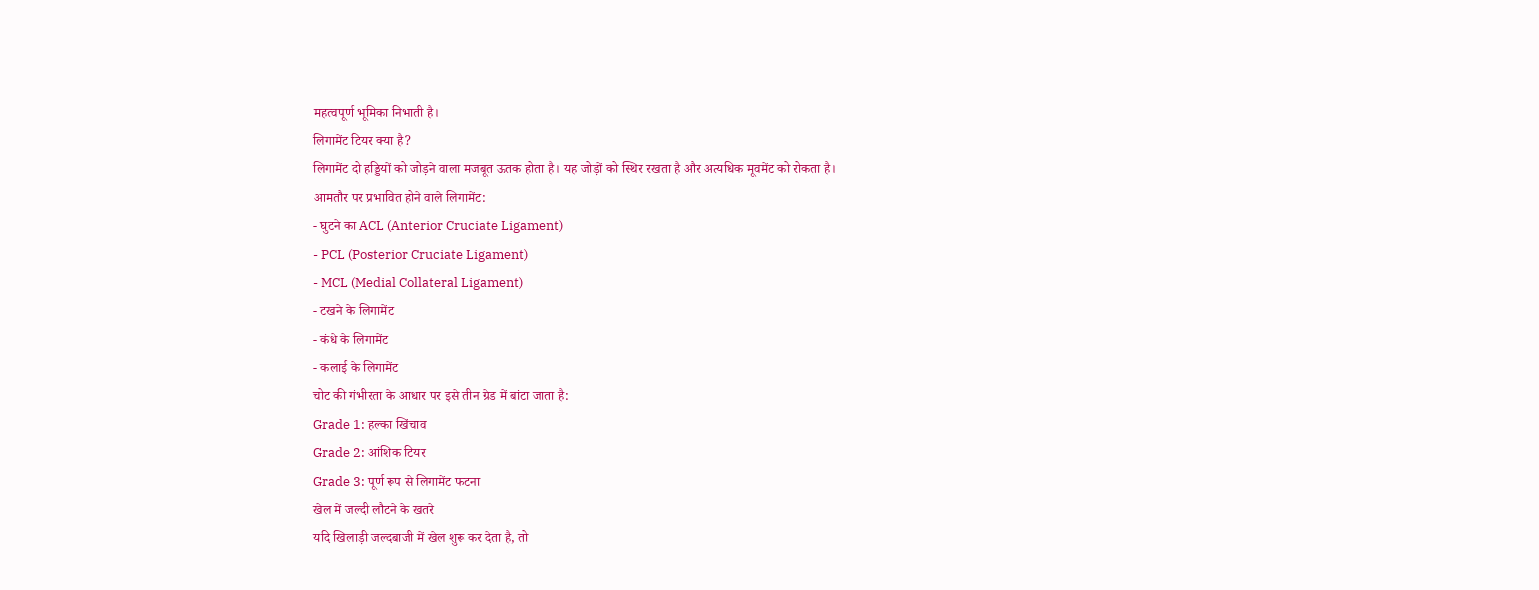महत्वपूर्ण भूमिका निभाती है।
लिगामेंट टियर क्या है?
लिगामेंट दो हड्डियों को जोड़ने वाला मजबूत ऊतक होता है। यह जोड़ों को स्थिर रखता है और अत्यधिक मूवमेंट को रोकता है।
आमतौर पर प्रभावित होने वाले लिगामेंट:
- घुटने का ACL (Anterior Cruciate Ligament)
- PCL (Posterior Cruciate Ligament)
- MCL (Medial Collateral Ligament)
- टखने के लिगामेंट
- कंधे के लिगामेंट
- कलाई के लिगामेंट
चोट की गंभीरता के आधार पर इसे तीन ग्रेड में बांटा जाता है:
Grade 1: हल्का खिंचाव
Grade 2: आंशिक टियर
Grade 3: पूर्ण रूप से लिगामेंट फटना
खेल में जल्दी लौटने के खतरे
यदि खिलाड़ी जल्दबाजी में खेल शुरू कर देता है, तो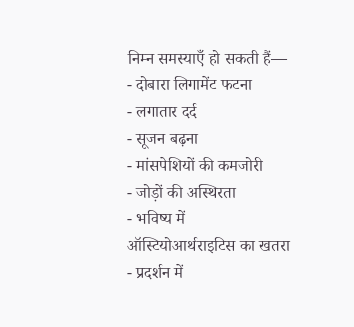निम्न समस्याएँ हो सकती हैं—
- दोबारा लिगामेंट फटना
- लगातार दर्द
- सूजन बढ़ना
- मांसपेशियों की कमजोरी
- जोड़ों की अस्थिरता
- भविष्य में ऑस्टियोआर्थराइटिस का खतरा
- प्रदर्शन में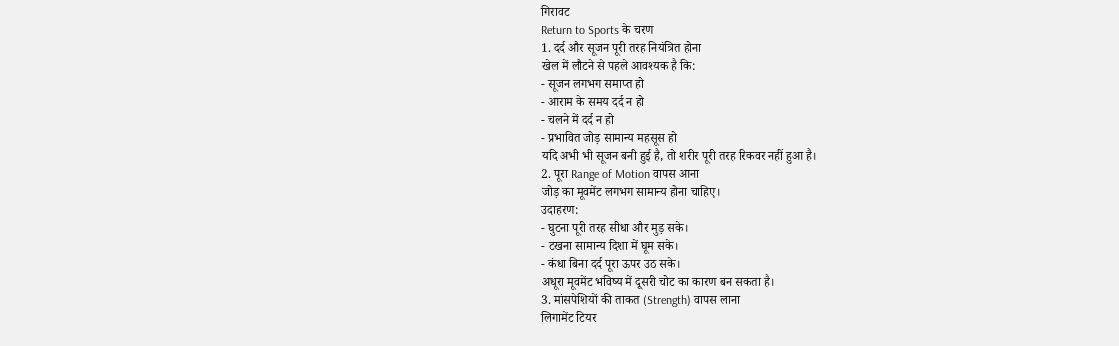गिरावट
Return to Sports के चरण
1. दर्द और सूजन पूरी तरह नियंत्रित होना
खेल में लौटने से पहले आवश्यक है कि:
- सूजन लगभग समाप्त हो
- आराम के समय दर्द न हो
- चलने में दर्द न हो
- प्रभावित जोड़ सामान्य महसूस हो
यदि अभी भी सूजन बनी हुई है, तो शरीर पूरी तरह रिकवर नहीं हुआ है।
2. पूरा Range of Motion वापस आना
जोड़ का मूवमेंट लगभग सामान्य होना चाहिए।
उदाहरण:
- घुटना पूरी तरह सीधा और मुड़ सके।
- टखना सामान्य दिशा में घूम सके।
- कंधा बिना दर्द पूरा ऊपर उठ सके।
अधूरा मूवमेंट भविष्य में दूसरी चोट का कारण बन सकता है।
3. मांसपेशियों की ताकत (Strength) वापस लाना
लिगामेंट टियर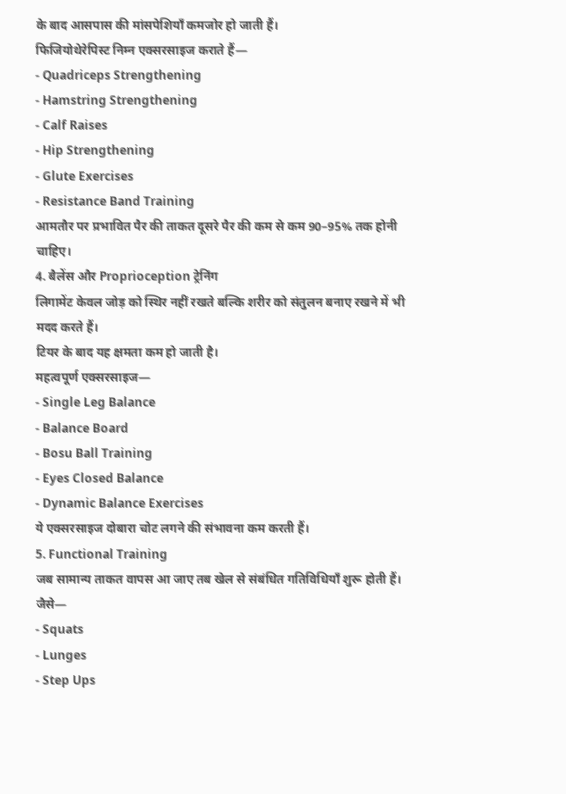के बाद आसपास की मांसपेशियाँ कमजोर हो जाती हैं।
फिजियोथेरेपिस्ट निम्न एक्सरसाइज कराते हैं—
- Quadriceps Strengthening
- Hamstring Strengthening
- Calf Raises
- Hip Strengthening
- Glute Exercises
- Resistance Band Training
आमतौर पर प्रभावित पैर की ताकत दूसरे पैर की कम से कम 90–95% तक होनी चाहिए।
4. बैलेंस और Proprioception ट्रेनिंग
लिगामेंट केवल जोड़ को स्थिर नहीं रखते बल्कि शरीर को संतुलन बनाए रखने में भी मदद करते हैं।
टियर के बाद यह क्षमता कम हो जाती है।
महत्वपूर्ण एक्सरसाइज—
- Single Leg Balance
- Balance Board
- Bosu Ball Training
- Eyes Closed Balance
- Dynamic Balance Exercises
ये एक्सरसाइज दोबारा चोट लगने की संभावना कम करती हैं।
5. Functional Training
जब सामान्य ताकत वापस आ जाए तब खेल से संबंधित गतिविधियाँ शुरू होती हैं।
जैसे—
- Squats
- Lunges
- Step Ups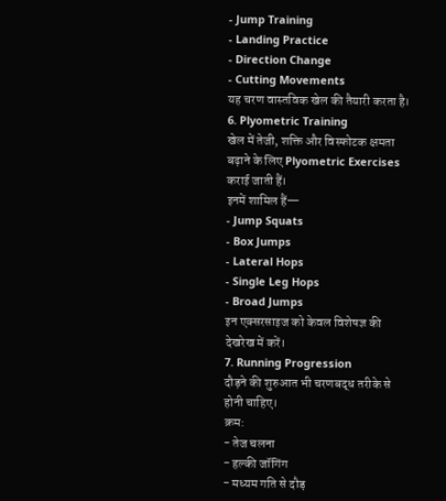- Jump Training
- Landing Practice
- Direction Change
- Cutting Movements
यह चरण वास्तविक खेल की तैयारी करता है।
6. Plyometric Training
खेल में तेजी, शक्ति और विस्फोटक क्षमता बढ़ाने के लिए Plyometric Exercises कराई जाती हैं।
इनमें शामिल हैं—
- Jump Squats
- Box Jumps
- Lateral Hops
- Single Leg Hops
- Broad Jumps
इन एक्सरसाइज को केवल विशेषज्ञ की देखरेख में करें।
7. Running Progression
दौड़ने की शुरुआत भी चरणबद्ध तरीके से होनी चाहिए।
क्रम:
- तेज चलना
- हल्की जॉगिंग
- मध्यम गति से दौड़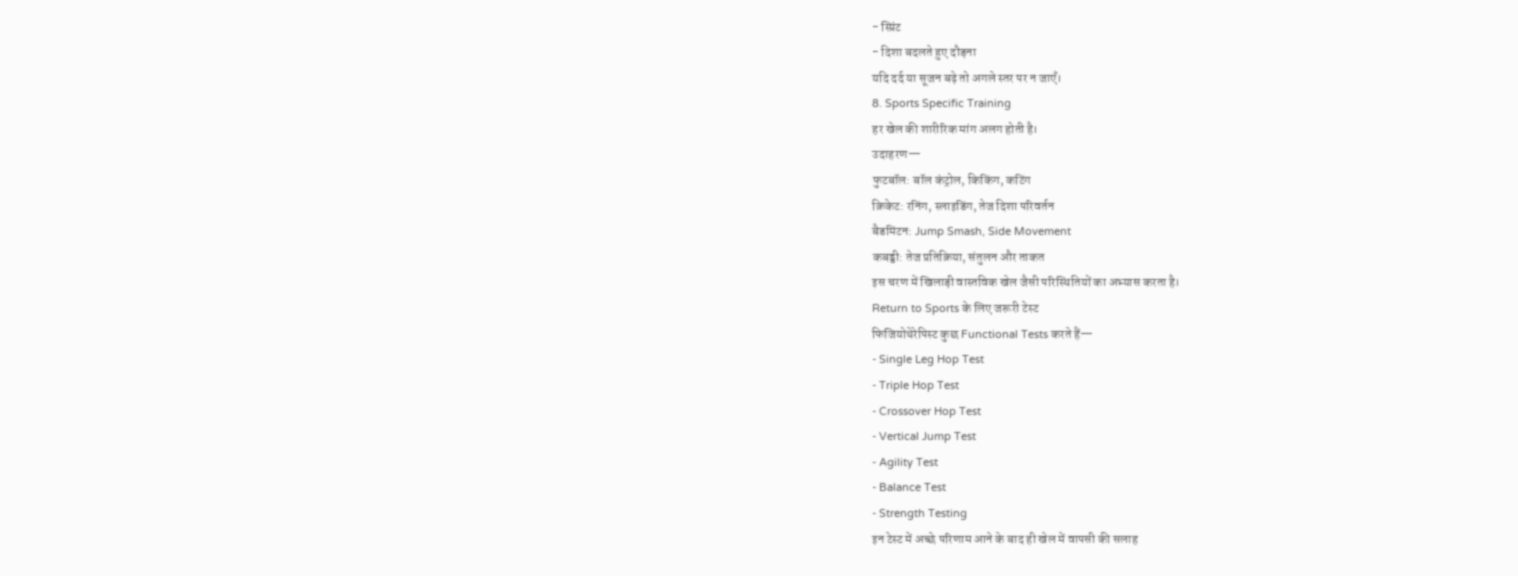- स्प्रिंट
- दिशा बदलते हुए दौड़ना
यदि दर्द या सूजन बढ़े तो अगले स्तर पर न जाएँ।
8. Sports Specific Training
हर खेल की शारीरिक मांग अलग होती है।
उदाहरण—
फुटबॉल: बॉल कंट्रोल, किकिंग, कटिंग
क्रिकेट: रनिंग, स्लाइडिंग, तेज दिशा परिवर्तन
बैडमिंटन: Jump Smash, Side Movement
कबड्डी: तेज प्रतिक्रिया, संतुलन और ताकत
इस चरण में खिलाड़ी वास्तविक खेल जैसी परिस्थितियों का अभ्यास करता है।
Return to Sports के लिए जरूरी टेस्ट
फिजियोथेरेपिस्ट कुछ Functional Tests करते हैं—
- Single Leg Hop Test
- Triple Hop Test
- Crossover Hop Test
- Vertical Jump Test
- Agility Test
- Balance Test
- Strength Testing
इन टेस्ट में अच्छे परिणाम आने के बाद ही खेल में वापसी की सलाह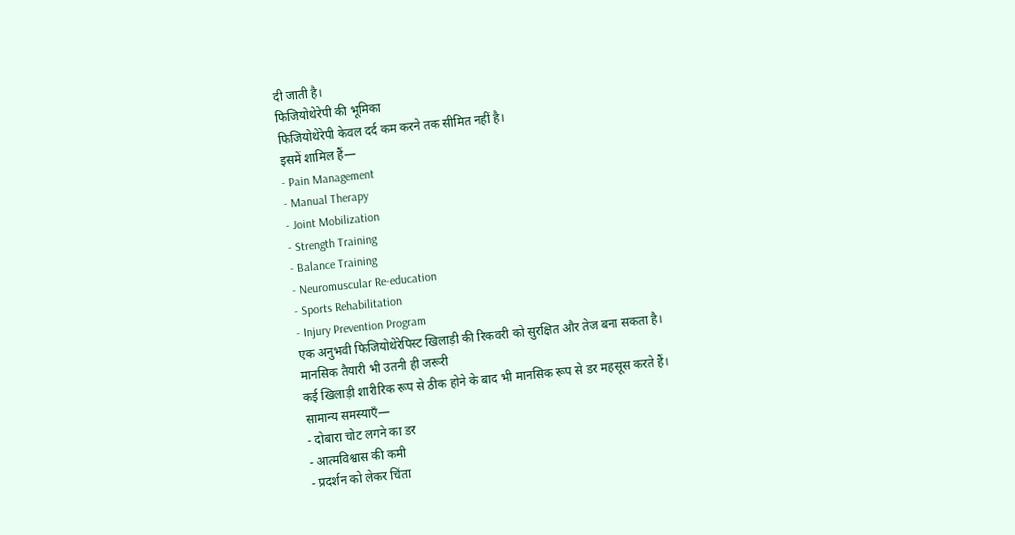दी जाती है।
फिजियोथेरेपी की भूमिका
फिजियोथेरेपी केवल दर्द कम करने तक सीमित नहीं है।
इसमें शामिल हैं—
- Pain Management
- Manual Therapy
- Joint Mobilization
- Strength Training
- Balance Training
- Neuromuscular Re-education
- Sports Rehabilitation
- Injury Prevention Program
एक अनुभवी फिजियोथेरेपिस्ट खिलाड़ी की रिकवरी को सुरक्षित और तेज बना सकता है।
मानसिक तैयारी भी उतनी ही जरूरी
कई खिलाड़ी शारीरिक रूप से ठीक होने के बाद भी मानसिक रूप से डर महसूस करते हैं।
सामान्य समस्याएँ—
- दोबारा चोट लगने का डर
- आत्मविश्वास की कमी
- प्रदर्शन को लेकर चिंता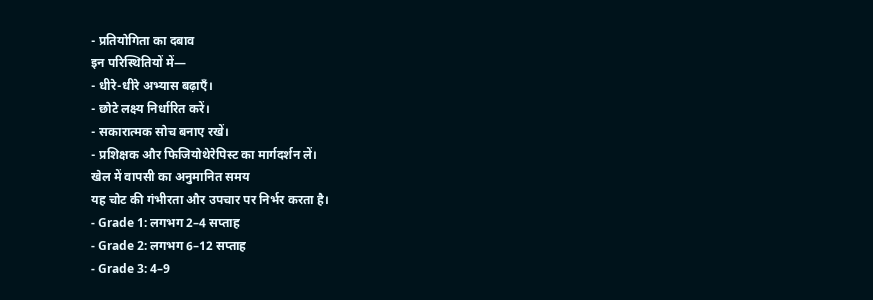- प्रतियोगिता का दबाव
इन परिस्थितियों में—
- धीरे-धीरे अभ्यास बढ़ाएँ।
- छोटे लक्ष्य निर्धारित करें।
- सकारात्मक सोच बनाए रखें।
- प्रशिक्षक और फिजियोथेरेपिस्ट का मार्गदर्शन लें।
खेल में वापसी का अनुमानित समय
यह चोट की गंभीरता और उपचार पर निर्भर करता है।
- Grade 1: लगभग 2–4 सप्ताह
- Grade 2: लगभग 6–12 सप्ताह
- Grade 3: 4–9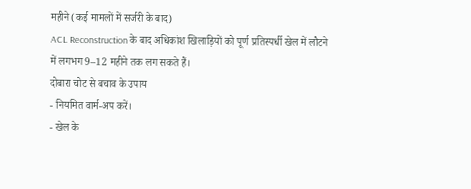महीने (कई मामलों में सर्जरी के बाद)
ACL Reconstruction के बाद अधिकांश खिलाड़ियों को पूर्ण प्रतिस्पर्धी खेल में लौटने में लगभग 9–12 महीने तक लग सकते हैं।
दोबारा चोट से बचाव के उपाय
- नियमित वार्म-अप करें।
- खेल के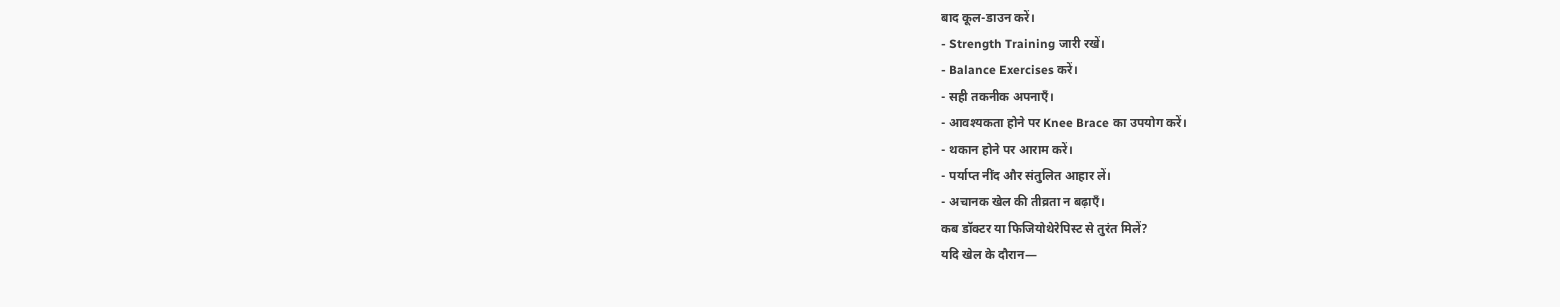बाद कूल-डाउन करें।
- Strength Training जारी रखें।
- Balance Exercises करें।
- सही तकनीक अपनाएँ।
- आवश्यकता होने पर Knee Brace का उपयोग करें।
- थकान होने पर आराम करें।
- पर्याप्त नींद और संतुलित आहार लें।
- अचानक खेल की तीव्रता न बढ़ाएँ।
कब डॉक्टर या फिजियोथेरेपिस्ट से तुरंत मिलें?
यदि खेल के दौरान—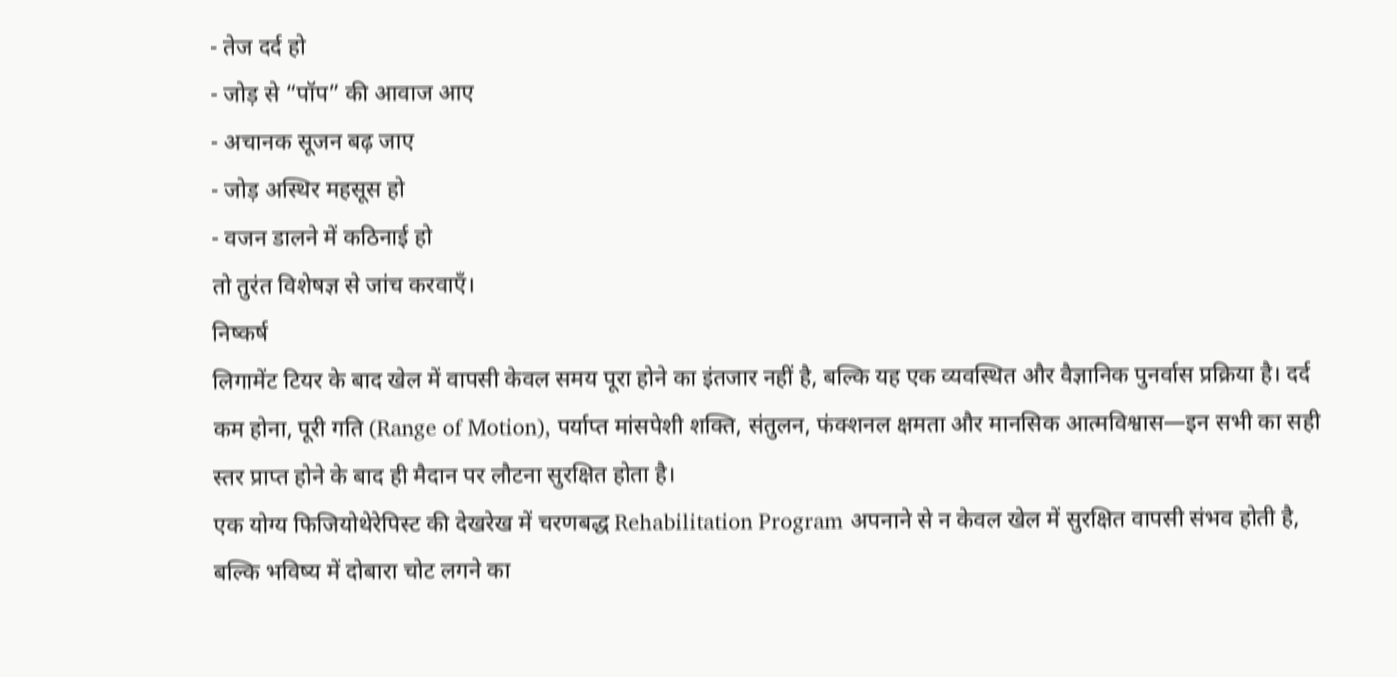- तेज दर्द हो
- जोड़ से “पॉप” की आवाज आए
- अचानक सूजन बढ़ जाए
- जोड़ अस्थिर महसूस हो
- वजन डालने में कठिनाई हो
तो तुरंत विशेषज्ञ से जांच करवाएँ।
निष्कर्ष
लिगामेंट टियर के बाद खेल में वापसी केवल समय पूरा होने का इंतजार नहीं है, बल्कि यह एक व्यवस्थित और वैज्ञानिक पुनर्वास प्रक्रिया है। दर्द कम होना, पूरी गति (Range of Motion), पर्याप्त मांसपेशी शक्ति, संतुलन, फंक्शनल क्षमता और मानसिक आत्मविश्वास—इन सभी का सही स्तर प्राप्त होने के बाद ही मैदान पर लौटना सुरक्षित होता है।
एक योग्य फिजियोथेरेपिस्ट की देखरेख में चरणबद्ध Rehabilitation Program अपनाने से न केवल खेल में सुरक्षित वापसी संभव होती है, बल्कि भविष्य में दोबारा चोट लगने का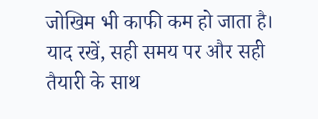जोखिम भी काफी कम हो जाता है। याद रखें, सही समय पर और सही तैयारी के साथ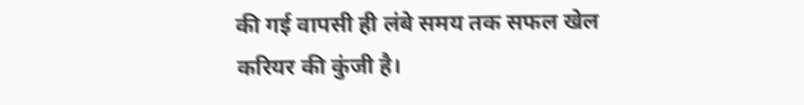की गई वापसी ही लंबे समय तक सफल खेल करियर की कुंजी है।